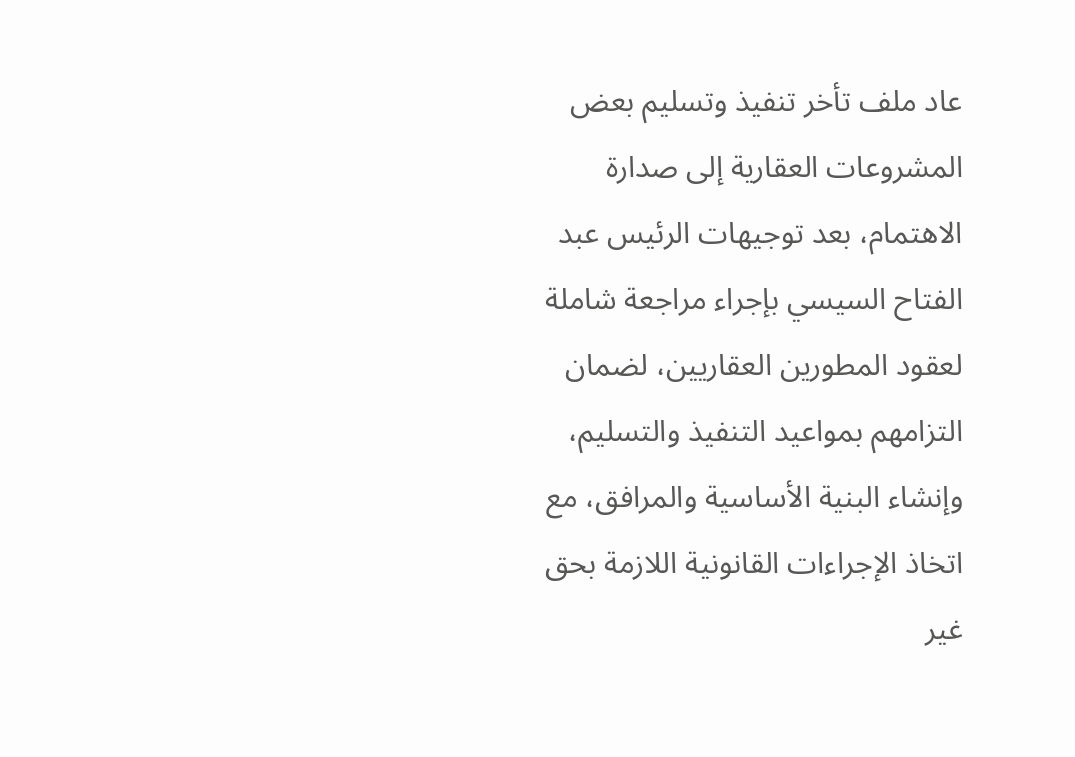عاد ملف تأخر تنفيذ وتسليم بعض المشروعات العقارية إلى صدارة الاهتمام، بعد توجيهات الرئيس عبد الفتاح السيسي بإجراء مراجعة شاملة لعقود المطورين العقاريين، لضمان التزامهم بمواعيد التنفيذ والتسليم، وإنشاء البنية الأساسية والمرافق، مع اتخاذ الإجراءات القانونية اللازمة بحق غير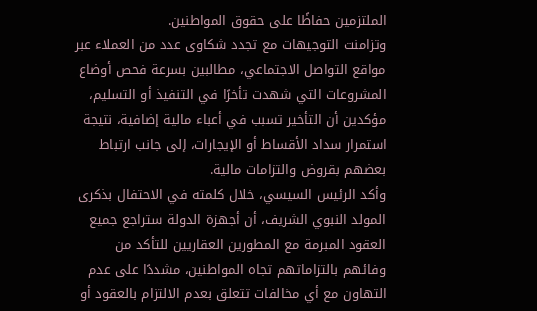الملتزمين حفاظًا على حقوق المواطنين.
وتزامنت التوجيهات مع تجدد شكاوى عدد من العملاء عبر مواقع التواصل الاجتماعي، مطالبين بسرعة فحص أوضاع المشروعات التي شهدت تأخرًا في التنفيذ أو التسليم، مؤكدين أن التأخير تسبب في أعباء مالية إضافية، نتيجة استمرار سداد الأقساط أو الإيجارات، إلى جانب ارتباط بعضهم بقروض والتزامات مالية.
وأكد الرئيس السيسي، خلال كلمته في الاحتفال بذكرى المولد النبوي الشريف، أن أجهزة الدولة ستراجع جميع العقود المبرمة مع المطورين العقاريين للتأكد من وفائهم بالتزاماتهم تجاه المواطنين، مشددًا على عدم التهاون مع أي مخالفات تتعلق بعدم الالتزام بالعقود أو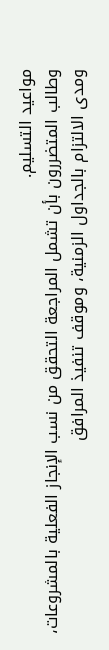مواعيد التسليم.
وطالب المتضررون بأن تشمل المراجعة التحقق من نسب الإنجاز الفعلية بالمشروعات، ومدى الالتزام بالجداول الزمنية، وموقف تنفيذ المرافق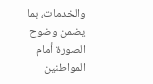والخدمات، بما يضمن وضوح الصورة أمام المواطنين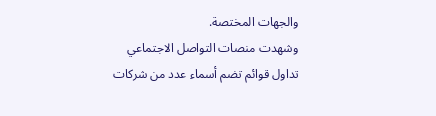والجهات المختصة.
وشهدت منصات التواصل الاجتماعي تداول قوائم تضم أسماء عدد من شركات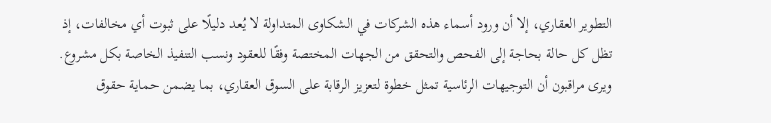التطوير العقاري، إلا أن ورود أسماء هذه الشركات في الشكاوى المتداولة لا يُعد دليلًا على ثبوت أي مخالفات، إذ تظل كل حالة بحاجة إلى الفحص والتحقق من الجهات المختصة وفقًا للعقود ونسب التنفيذ الخاصة بكل مشروع.
ويرى مراقبون أن التوجيهات الرئاسية تمثل خطوة لتعزيز الرقابة على السوق العقاري، بما يضمن حماية حقوق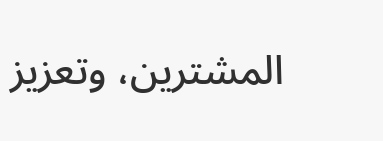المشترين، وتعزيز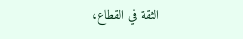الثقة في القطاع،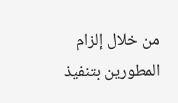من خلال إلزام المطورين بتنفيذ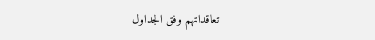تعاقداتهم وفق الجداول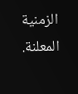الزمنية المعلنة.